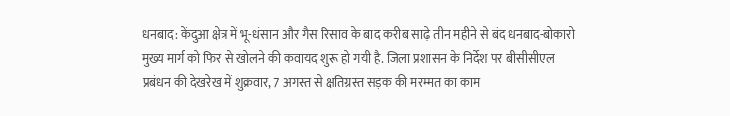धनबाद: केंदुआ क्षेत्र में भू-धंसान और गैस रिसाव के बाद करीब साढ़े तीन महीने से बंद धनबाद-बोकारो मुख्य मार्ग को फिर से खोलने की कवायद शुरू हो गयी है. जिला प्रशासन के निर्देश पर बीसीसीएल प्रबंधन की देखरेख में शुक्रवार, 7 अगस्त से क्षतिग्रस्त सड़क की मरम्मत का काम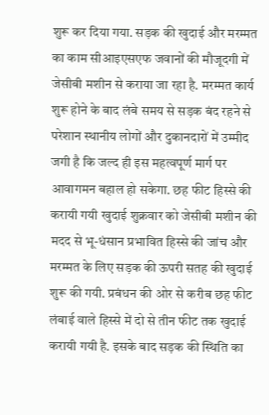शुरू कर दिया गया. सड़क की खुदाई और मरम्मत का काम सीआइएसएफ जवानों की मौजूदगी में जेसीबी मशीन से कराया जा रहा है. मरम्मत कार्य शुरू होने के बाद लंबे समय से सड़क बंद रहने से परेशान स्थानीय लोगों और दुकानदारों में उम्मीद जगी है कि जल्द ही इस महत्वपूर्ण मार्ग पर आवागमन बहाल हो सकेगा. छह फीट हिस्से की करायी गयी खुदाई शुक्रवार को जेसीबी मशीन की मदद से भू-धंसान प्रभावित हिस्से की जांच और मरम्मत के लिए सड़क की ऊपरी सतह की खुदाई शुरू की गयी. प्रबंधन की ओर से करीब छह फीट लंबाई वाले हिस्से में दो से तीन फीट तक खुदाई करायी गयी है. इसके बाद सड़क की स्थिति का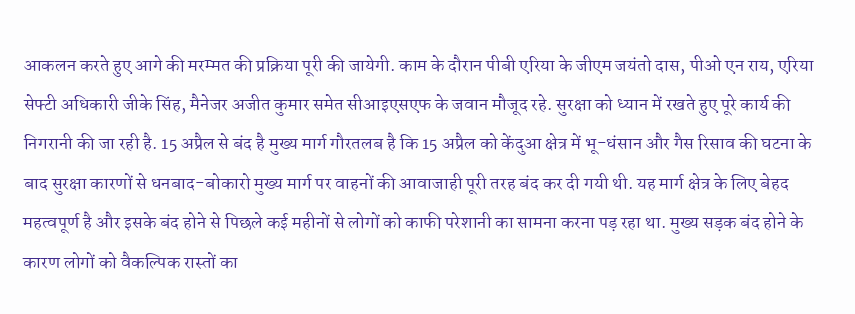आकलन करते हुए आगे की मरम्मत की प्रक्रिया पूरी की जायेगी. काम के दौरान पीबी एरिया के जीएम जयंतो दास, पीओ एन राय, एरिया सेफ्टी अधिकारी जीके सिंह, मैनेजर अजीत कुमार समेत सीआइएसएफ के जवान मौजूद रहे. सुरक्षा को ध्यान में रखते हुए पूरे कार्य की निगरानी की जा रही है. 15 अप्रैल से बंद है मुख्य मार्ग गौरतलब है कि 15 अप्रैल को केंदुआ क्षेत्र में भू-धंसान और गैस रिसाव की घटना के बाद सुरक्षा कारणों से धनबाद-बोकारो मुख्य मार्ग पर वाहनों की आवाजाही पूरी तरह बंद कर दी गयी थी. यह मार्ग क्षेत्र के लिए बेहद महत्वपूर्ण है और इसके बंद होने से पिछले कई महीनों से लोगों को काफी परेशानी का सामना करना पड़ रहा था. मुख्य सड़क बंद होने के कारण लोगों को वैकल्पिक रास्तों का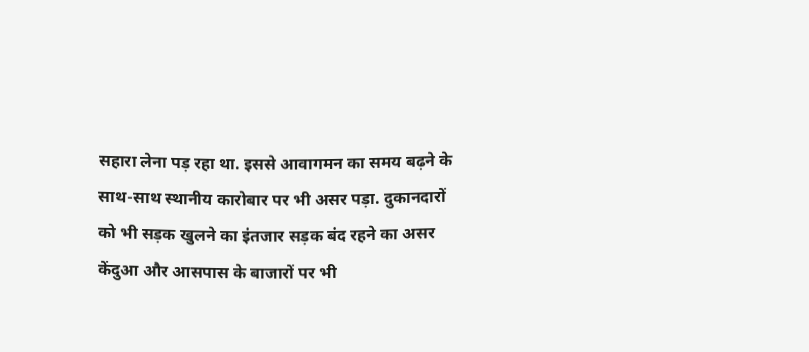सहारा लेना पड़ रहा था. इससे आवागमन का समय बढ़ने के साथ-साथ स्थानीय कारोबार पर भी असर पड़ा. दुकानदारों को भी सड़क खुलने का इंतजार सड़क बंद रहने का असर केंदुआ और आसपास के बाजारों पर भी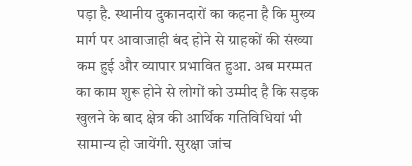पड़ा है. स्थानीय दुकानदारों का कहना है कि मुख्य मार्ग पर आवाजाही बंद होने से ग्राहकों की संख्या कम हुई और व्यापार प्रभावित हुआ. अब मरम्मत का काम शुरू होने से लोगों को उम्मीद है कि सड़क खुलने के बाद क्षेत्र की आर्थिक गतिविधियां भी सामान्य हो जायेंगी. सुरक्षा जांच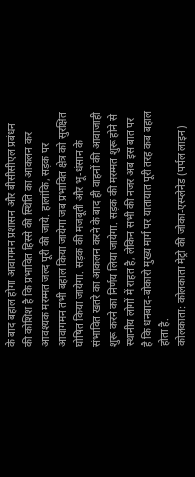के बाद बहाल होगा आवागमन प्रशासन और बीसीसीएल प्रबंधन की कोशिश है कि प्रभावित हिस्से की स्थिति का आकलन कर आवश्यक मरम्मत जल्द पूरी की जाये. हालांकि, सड़क पर आवागमन तभी बहाल किया जायेगा जब प्रभावित क्षेत्र को सुरक्षित घोषित किया जायेगा. सड़क की मजबूती और भू-धंसान के संभावित खतरे का आकलन करने के बाद ही वाहनों की आवाजाही शुरू करने का निर्णय लिया जायेगा. सड़क की मरम्मत शुरू होने से स्थानीय लोगों में राहत है, लेकिन सभी की नजर अब इस बात पर है कि धनबाद-बोकारो मुख्य मार्ग पर यातायात पूरी तरह कब बहाल होता है.
कोलकाता: कोलकाता मेट्रो की जोका-एस्प्लेनेड (पर्पल लाइन)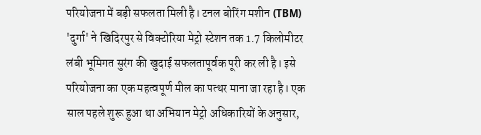परियोजना में बड़ी सफलता मिली है। टनल बोरिंग मशीन (TBM) 'दुर्गा' ने खिदिरपुर से विक्टोरिया मेट्रो स्टेशन तक 1.7 किलोमीटर लंबी भूमिगत सुरंग की खुदाई सफलतापूर्वक पूरी कर ली है। इसे परियोजना का एक महत्वपूर्ण मील का पत्थर माना जा रहा है। एक साल पहले शुरू हुआ था अभियान मेट्रो अधिकारियों के अनुसार,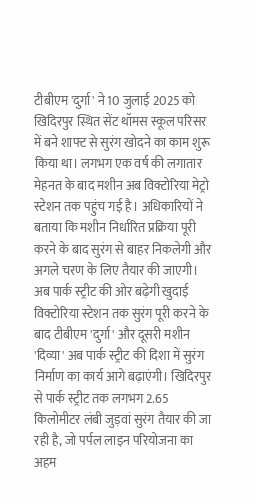टीबीएम 'दुर्गा' ने 10 जुलाई 2025 को खिदिरपुर स्थित सेंट थॉमस स्कूल परिसर में बने शाफ्ट से सुरंग खोदने का काम शुरू किया था। लगभग एक वर्ष की लगातार मेहनत के बाद मशीन अब विक्टोरिया मेट्रो स्टेशन तक पहुंच गई है। अधिकारियों ने बताया कि मशीन निर्धारित प्रक्रिया पूरी करने के बाद सुरंग से बाहर निकलेगी और अगले चरण के लिए तैयार की जाएगी। अब पार्क स्ट्रीट की ओर बढ़ेगी खुदाई विक्टोरिया स्टेशन तक सुरंग पूरी करने के बाद टीबीएम 'दुर्गा' और दूसरी मशीन 'दिव्या' अब पार्क स्ट्रीट की दिशा में सुरंग निर्माण का कार्य आगे बढ़ाएंगी। खिदिरपुर से पार्क स्ट्रीट तक लगभग 2.65 किलोमीटर लंबी जुड़वां सुरंग तैयार की जा रही है, जो पर्पल लाइन परियोजना का अहम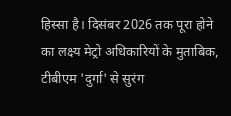हिस्सा है। दिसंबर 2026 तक पूरा होने का लक्ष्य मेट्रो अधिकारियों के मुताबिक, टीबीएम 'दुर्गा' से सुरंग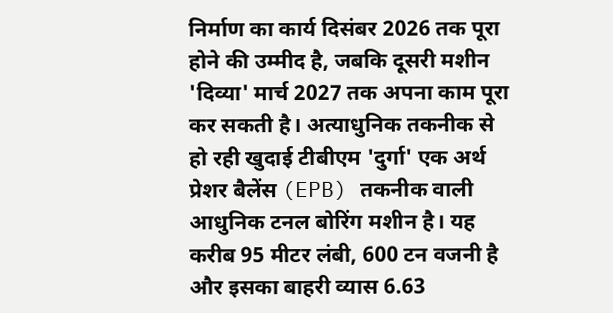निर्माण का कार्य दिसंबर 2026 तक पूरा होने की उम्मीद है, जबकि दूसरी मशीन 'दिव्या' मार्च 2027 तक अपना काम पूरा कर सकती है। अत्याधुनिक तकनीक से हो रही खुदाई टीबीएम 'दुर्गा' एक अर्थ प्रेशर बैलेंस (EPB) तकनीक वाली आधुनिक टनल बोरिंग मशीन है। यह करीब 95 मीटर लंबी, 600 टन वजनी है और इसका बाहरी व्यास 6.63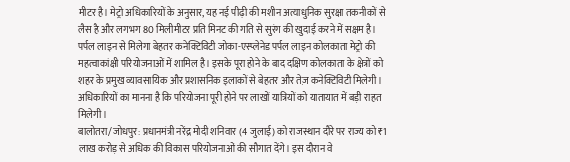मीटर है। मेट्रो अधिकारियों के अनुसार, यह नई पीढ़ी की मशीन अत्याधुनिक सुरक्षा तकनीकों से लैस है और लगभग 80 मिलीमीटर प्रति मिनट की गति से सुरंग की खुदाई करने में सक्षम है। पर्पल लाइन से मिलेगा बेहतर कनेक्टिविटी जोका-एस्प्लेनेड पर्पल लाइन कोलकाता मेट्रो की महत्वाकांक्षी परियोजनाओं में शामिल है। इसके पूरा होने के बाद दक्षिण कोलकाता के क्षेत्रों को शहर के प्रमुख व्यावसायिक और प्रशासनिक इलाकों से बेहतर और तेज़ कनेक्टिविटी मिलेगी। अधिकारियों का मानना है कि परियोजना पूरी होने पर लाखों यात्रियों को यातायात में बड़ी राहत मिलेगी।
बालोतरा/जोधपुर: प्रधानमंत्री नरेंद्र मोदी शनिवार (4 जुलाई) को राजस्थान दौरे पर राज्य को ₹1 लाख करोड़ से अधिक की विकास परियोजनाओं की सौगात देंगे। इस दौरान वे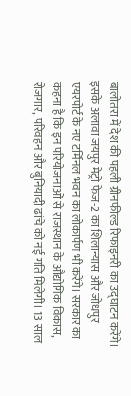बालोतरा में देश की पहली ग्रीनफील्ड रिफाइनरी का उद्घाटन करेंगे। इसके अलावा जयपुर मेट्रो फेज-2 का शिलान्यास और जोधपुर एयरपोर्ट के नए टर्मिनल भवन का लोकार्पण भी करेंगे। सरकार का कहना है कि इन परियोजनाओं से राजस्थान के औद्योगिक विकास, रोजगार, परिवहन और बुनियादी ढांचे को नई गति मिलेगी। 13 साल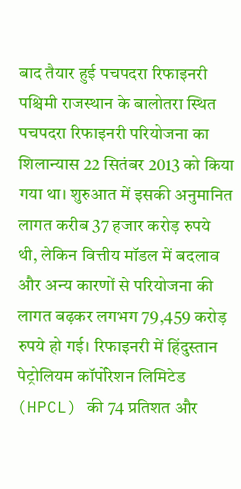बाद तैयार हुई पचपदरा रिफाइनरी पश्चिमी राजस्थान के बालोतरा स्थित पचपदरा रिफाइनरी परियोजना का शिलान्यास 22 सितंबर 2013 को किया गया था। शुरुआत में इसकी अनुमानित लागत करीब 37 हजार करोड़ रुपये थी, लेकिन वित्तीय मॉडल में बदलाव और अन्य कारणों से परियोजना की लागत बढ़कर लगभग 79,459 करोड़ रुपये हो गई। रिफाइनरी में हिंदुस्तान पेट्रोलियम कॉर्पोरेशन लिमिटेड (HPCL) की 74 प्रतिशत और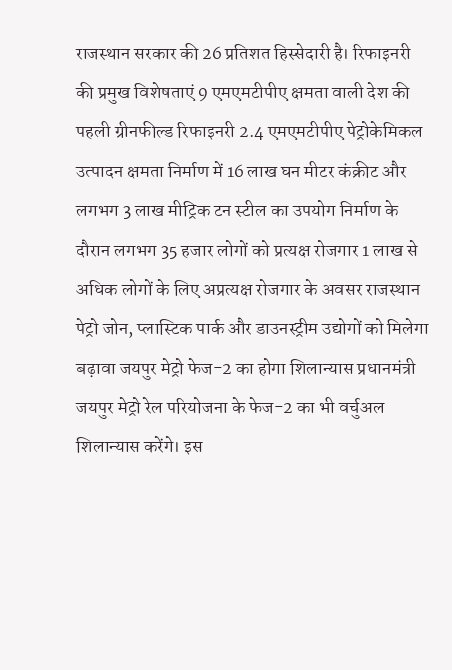राजस्थान सरकार की 26 प्रतिशत हिस्सेदारी है। रिफाइनरी की प्रमुख विशेषताएं 9 एमएमटीपीए क्षमता वाली देश की पहली ग्रीनफील्ड रिफाइनरी 2.4 एमएमटीपीए पेट्रोकेमिकल उत्पादन क्षमता निर्माण में 16 लाख घन मीटर कंक्रीट और लगभग 3 लाख मीट्रिक टन स्टील का उपयोग निर्माण के दौरान लगभग 35 हजार लोगों को प्रत्यक्ष रोजगार 1 लाख से अधिक लोगों के लिए अप्रत्यक्ष रोजगार के अवसर राजस्थान पेट्रो जोन, प्लास्टिक पार्क और डाउनस्ट्रीम उद्योगों को मिलेगा बढ़ावा जयपुर मेट्रो फेज-2 का होगा शिलान्यास प्रधानमंत्री जयपुर मेट्रो रेल परियोजना के फेज-2 का भी वर्चुअल शिलान्यास करेंगे। इस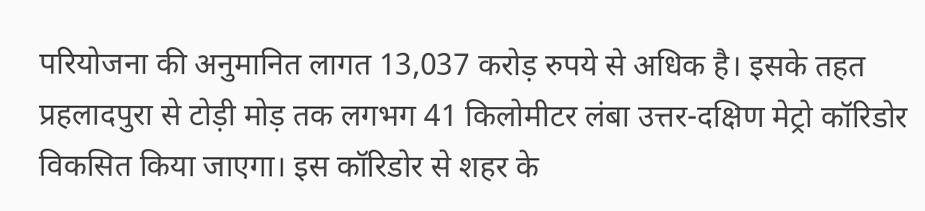परियोजना की अनुमानित लागत 13,037 करोड़ रुपये से अधिक है। इसके तहत प्रहलादपुरा से टोड़ी मोड़ तक लगभग 41 किलोमीटर लंबा उत्तर-दक्षिण मेट्रो कॉरिडोर विकसित किया जाएगा। इस कॉरिडोर से शहर के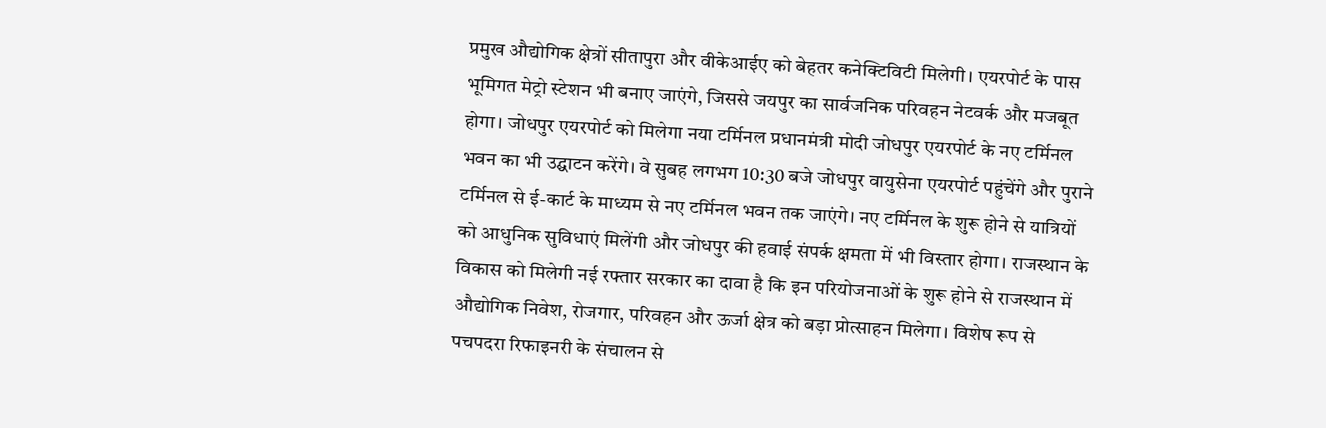प्रमुख औद्योगिक क्षेत्रों सीतापुरा और वीकेआईए को बेहतर कनेक्टिविटी मिलेगी। एयरपोर्ट के पास भूमिगत मेट्रो स्टेशन भी बनाए जाएंगे, जिससे जयपुर का सार्वजनिक परिवहन नेटवर्क और मजबूत होगा। जोधपुर एयरपोर्ट को मिलेगा नया टर्मिनल प्रधानमंत्री मोदी जोधपुर एयरपोर्ट के नए टर्मिनल भवन का भी उद्घाटन करेंगे। वे सुबह लगभग 10:30 बजे जोधपुर वायुसेना एयरपोर्ट पहुंचेंगे और पुराने टर्मिनल से ई-कार्ट के माध्यम से नए टर्मिनल भवन तक जाएंगे। नए टर्मिनल के शुरू होने से यात्रियों को आधुनिक सुविधाएं मिलेंगी और जोधपुर की हवाई संपर्क क्षमता में भी विस्तार होगा। राजस्थान के विकास को मिलेगी नई रफ्तार सरकार का दावा है कि इन परियोजनाओं के शुरू होने से राजस्थान में औद्योगिक निवेश, रोजगार, परिवहन और ऊर्जा क्षेत्र को बड़ा प्रोत्साहन मिलेगा। विशेष रूप से पचपदरा रिफाइनरी के संचालन से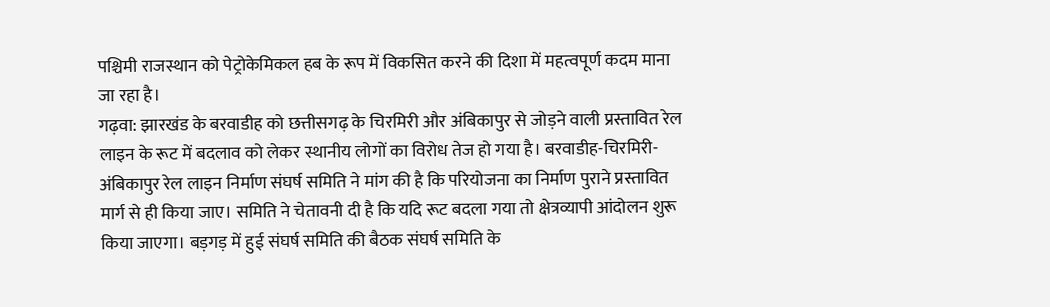पश्चिमी राजस्थान को पेट्रोकेमिकल हब के रूप में विकसित करने की दिशा में महत्वपूर्ण कदम माना जा रहा है।
गढ़वा: झारखंड के बरवाडीह को छत्तीसगढ़ के चिरमिरी और अंबिकापुर से जोड़ने वाली प्रस्तावित रेल लाइन के रूट में बदलाव को लेकर स्थानीय लोगों का विरोध तेज हो गया है। बरवाडीह-चिरमिरी-अंबिकापुर रेल लाइन निर्माण संघर्ष समिति ने मांग की है कि परियोजना का निर्माण पुराने प्रस्तावित मार्ग से ही किया जाए। समिति ने चेतावनी दी है कि यदि रूट बदला गया तो क्षेत्रव्यापी आंदोलन शुरू किया जाएगा। बड़गड़ में हुई संघर्ष समिति की बैठक संघर्ष समिति के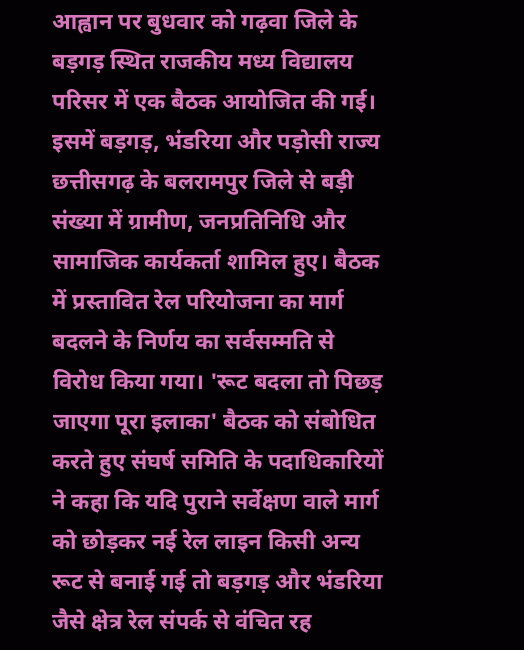आह्वान पर बुधवार को गढ़वा जिले के बड़गड़ स्थित राजकीय मध्य विद्यालय परिसर में एक बैठक आयोजित की गई। इसमें बड़गड़, भंडरिया और पड़ोसी राज्य छत्तीसगढ़ के बलरामपुर जिले से बड़ी संख्या में ग्रामीण, जनप्रतिनिधि और सामाजिक कार्यकर्ता शामिल हुए। बैठक में प्रस्तावित रेल परियोजना का मार्ग बदलने के निर्णय का सर्वसम्मति से विरोध किया गया। 'रूट बदला तो पिछड़ जाएगा पूरा इलाका' बैठक को संबोधित करते हुए संघर्ष समिति के पदाधिकारियों ने कहा कि यदि पुराने सर्वेक्षण वाले मार्ग को छोड़कर नई रेल लाइन किसी अन्य रूट से बनाई गई तो बड़गड़ और भंडरिया जैसे क्षेत्र रेल संपर्क से वंचित रह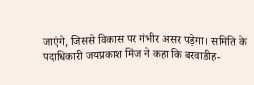जाएंगे, जिससे विकास पर गंभीर असर पड़ेगा। समिति के पदाधिकारी जयप्रकाश मिंज ने कहा कि बरवाडीह-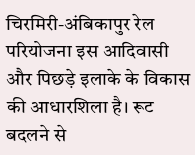चिरमिरी-अंबिकापुर रेल परियोजना इस आदिवासी और पिछड़े इलाके के विकास की आधारशिला है। रूट बदलने से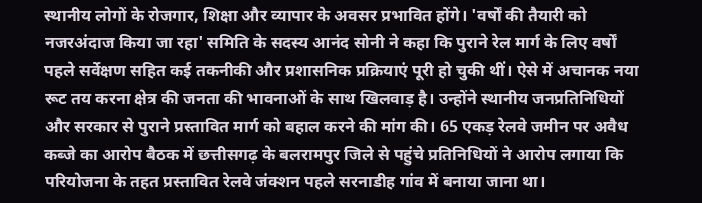स्थानीय लोगों के रोजगार, शिक्षा और व्यापार के अवसर प्रभावित होंगे। 'वर्षों की तैयारी को नजरअंदाज किया जा रहा' समिति के सदस्य आनंद सोनी ने कहा कि पुराने रेल मार्ग के लिए वर्षों पहले सर्वेक्षण सहित कई तकनीकी और प्रशासनिक प्रक्रियाएं पूरी हो चुकी थीं। ऐसे में अचानक नया रूट तय करना क्षेत्र की जनता की भावनाओं के साथ खिलवाड़ है। उन्होंने स्थानीय जनप्रतिनिधियों और सरकार से पुराने प्रस्तावित मार्ग को बहाल करने की मांग की। 65 एकड़ रेलवे जमीन पर अवैध कब्जे का आरोप बैठक में छत्तीसगढ़ के बलरामपुर जिले से पहुंचे प्रतिनिधियों ने आरोप लगाया कि परियोजना के तहत प्रस्तावित रेलवे जंक्शन पहले सरनाडीह गांव में बनाया जाना था।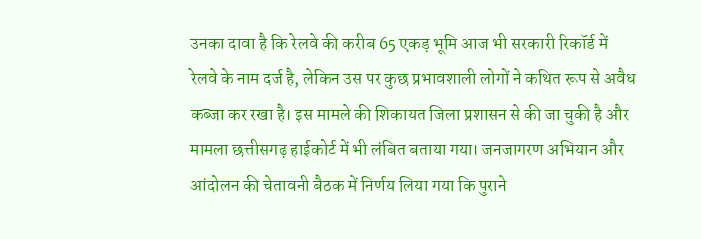उनका दावा है कि रेलवे की करीब 65 एकड़ भूमि आज भी सरकारी रिकॉर्ड में रेलवे के नाम दर्ज है, लेकिन उस पर कुछ प्रभावशाली लोगों ने कथित रूप से अवैध कब्जा कर रखा है। इस मामले की शिकायत जिला प्रशासन से की जा चुकी है और मामला छत्तीसगढ़ हाईकोर्ट में भी लंबित बताया गया। जनजागरण अभियान और आंदोलन की चेतावनी बैठक में निर्णय लिया गया कि पुराने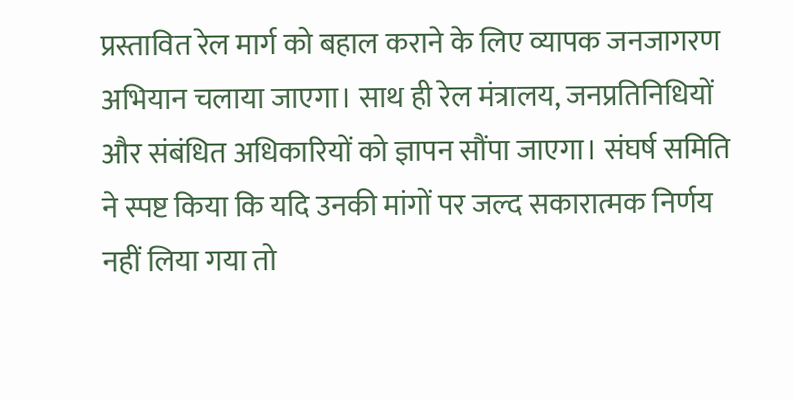प्रस्तावित रेल मार्ग को बहाल कराने के लिए व्यापक जनजागरण अभियान चलाया जाएगा। साथ ही रेल मंत्रालय, जनप्रतिनिधियों और संबंधित अधिकारियों को ज्ञापन सौंपा जाएगा। संघर्ष समिति ने स्पष्ट किया कि यदि उनकी मांगों पर जल्द सकारात्मक निर्णय नहीं लिया गया तो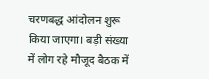चरणबद्ध आंदोलन शुरू किया जाएगा। बड़ी संख्या में लोग रहे मौजूद बैठक में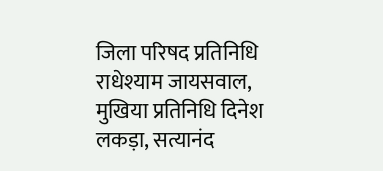जिला परिषद प्रतिनिधि राधेश्याम जायसवाल, मुखिया प्रतिनिधि दिनेश लकड़ा, सत्यानंद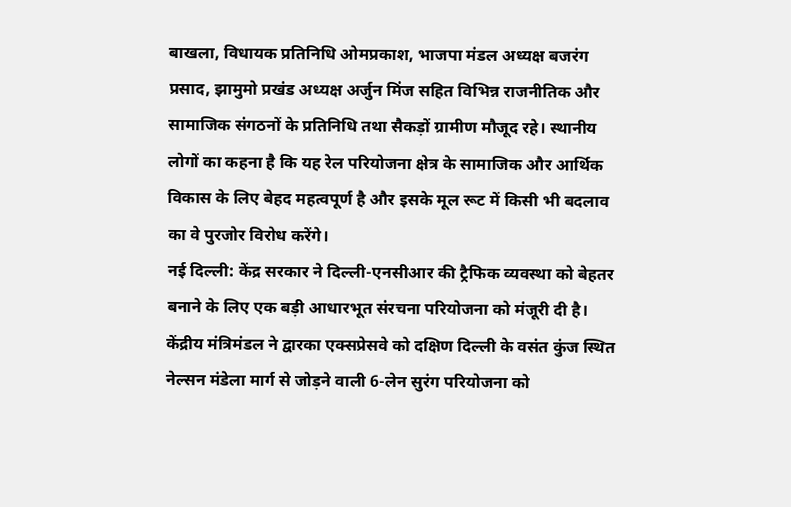बाखला, विधायक प्रतिनिधि ओमप्रकाश, भाजपा मंडल अध्यक्ष बजरंग प्रसाद, झामुमो प्रखंड अध्यक्ष अर्जुन मिंज सहित विभिन्न राजनीतिक और सामाजिक संगठनों के प्रतिनिधि तथा सैकड़ों ग्रामीण मौजूद रहे। स्थानीय लोगों का कहना है कि यह रेल परियोजना क्षेत्र के सामाजिक और आर्थिक विकास के लिए बेहद महत्वपूर्ण है और इसके मूल रूट में किसी भी बदलाव का वे पुरजोर विरोध करेंगे।
नई दिल्ली: केंद्र सरकार ने दिल्ली-एनसीआर की ट्रैफिक व्यवस्था को बेहतर बनाने के लिए एक बड़ी आधारभूत संरचना परियोजना को मंजूरी दी है। केंद्रीय मंत्रिमंडल ने द्वारका एक्सप्रेसवे को दक्षिण दिल्ली के वसंत कुंज स्थित नेल्सन मंडेला मार्ग से जोड़ने वाली 6-लेन सुरंग परियोजना को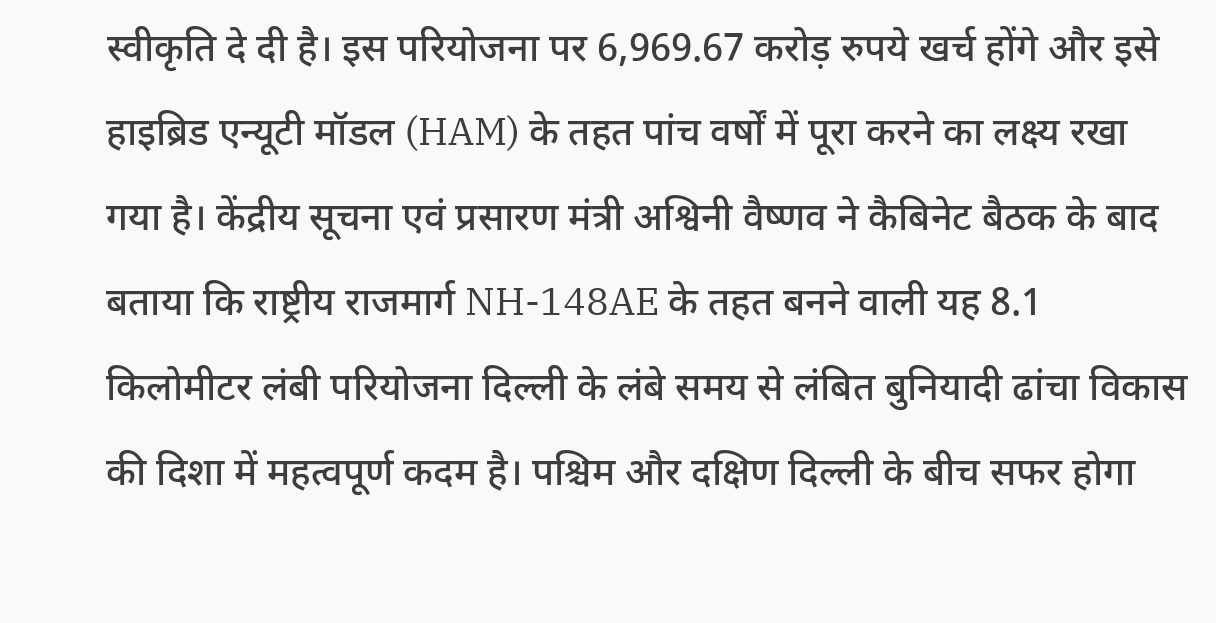स्वीकृति दे दी है। इस परियोजना पर 6,969.67 करोड़ रुपये खर्च होंगे और इसे हाइब्रिड एन्यूटी मॉडल (HAM) के तहत पांच वर्षों में पूरा करने का लक्ष्य रखा गया है। केंद्रीय सूचना एवं प्रसारण मंत्री अश्विनी वैष्णव ने कैबिनेट बैठक के बाद बताया कि राष्ट्रीय राजमार्ग NH-148AE के तहत बनने वाली यह 8.1 किलोमीटर लंबी परियोजना दिल्ली के लंबे समय से लंबित बुनियादी ढांचा विकास की दिशा में महत्वपूर्ण कदम है। पश्चिम और दक्षिण दिल्ली के बीच सफर होगा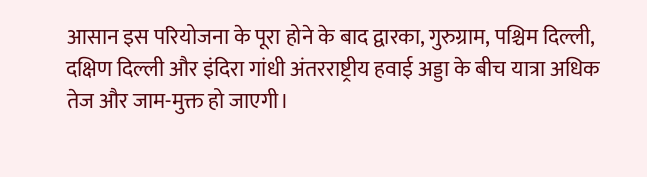आसान इस परियोजना के पूरा होने के बाद द्वारका, गुरुग्राम, पश्चिम दिल्ली, दक्षिण दिल्ली और इंदिरा गांधी अंतरराष्ट्रीय हवाई अड्डा के बीच यात्रा अधिक तेज और जाम-मुक्त हो जाएगी।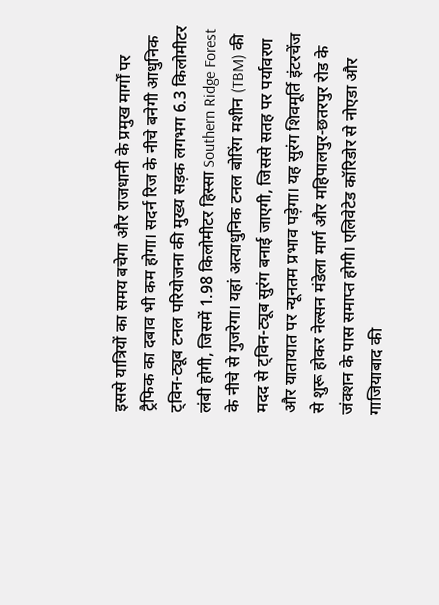इससे यात्रियों का समय बचेगा और राजधानी के प्रमुख मार्गों पर ट्रैफिक का दबाव भी कम होगा। सदर्न रिज के नीचे बनेगी आधुनिक ट्विन-ट्यूब टनल परियोजना की मुख्य सड़क लगभग 6.3 किलोमीटर लंबी होगी, जिसमें 1.98 किलोमीटर हिस्सा Southern Ridge Forest के नीचे से गुजरेगा। यहां अत्याधुनिक टनल बोरिंग मशीन (TBM) की मदद से ट्विन-ट्यूब सुरंग बनाई जाएगी, जिससे सतह पर पर्यावरण और यातायात पर न्यूनतम प्रभाव पड़ेगा। यह सुरंग शिवमूर्ति इंटरचेंज से शुरू होकर नेल्सन मंडेला मार्ग और महिपालपुर-छतरपुर रोड के जंक्शन के पास समाप्त होगी। एलिवेटेड कॉरिडोर से नोएडा और गाजियाबाद की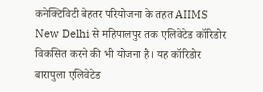कनेक्टिविटी बेहतर परियोजना के तहत AIIMS New Delhi से महिपालपुर तक एलिवेटेड कॉरिडोर विकसित करने की भी योजना है। यह कॉरिडोर बारापुला एलिवेटेड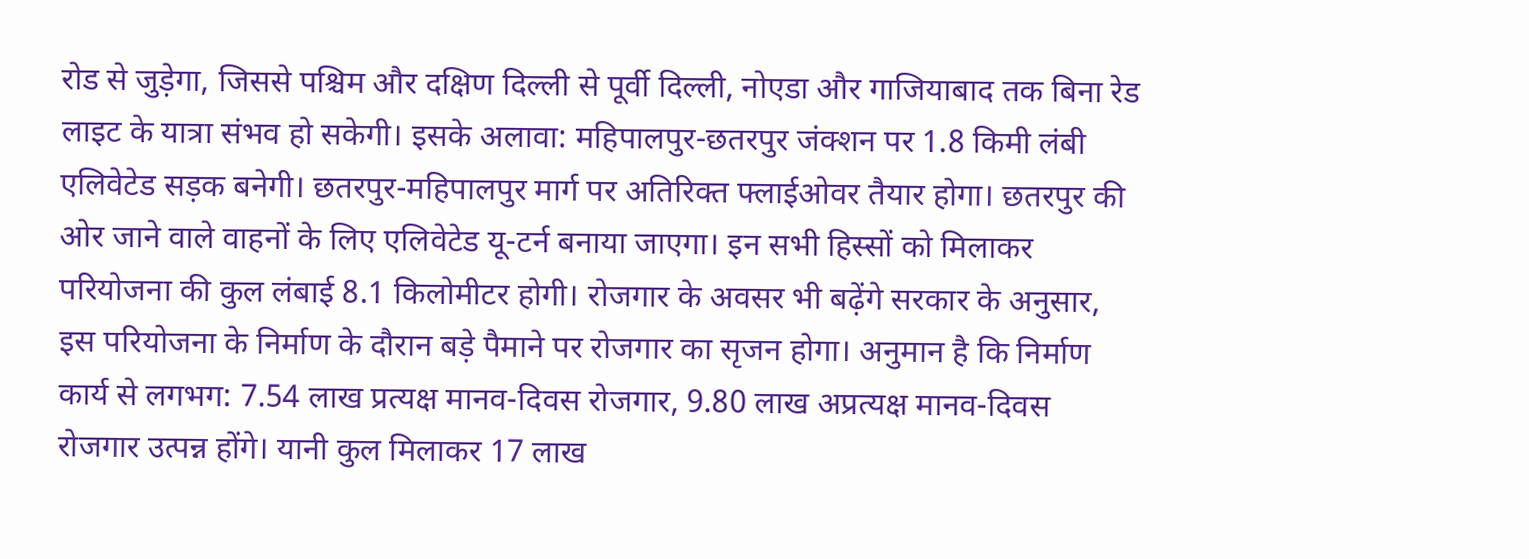रोड से जुड़ेगा, जिससे पश्चिम और दक्षिण दिल्ली से पूर्वी दिल्ली, नोएडा और गाजियाबाद तक बिना रेड लाइट के यात्रा संभव हो सकेगी। इसके अलावा: महिपालपुर-छतरपुर जंक्शन पर 1.8 किमी लंबी एलिवेटेड सड़क बनेगी। छतरपुर-महिपालपुर मार्ग पर अतिरिक्त फ्लाईओवर तैयार होगा। छतरपुर की ओर जाने वाले वाहनों के लिए एलिवेटेड यू-टर्न बनाया जाएगा। इन सभी हिस्सों को मिलाकर परियोजना की कुल लंबाई 8.1 किलोमीटर होगी। रोजगार के अवसर भी बढ़ेंगे सरकार के अनुसार, इस परियोजना के निर्माण के दौरान बड़े पैमाने पर रोजगार का सृजन होगा। अनुमान है कि निर्माण कार्य से लगभग: 7.54 लाख प्रत्यक्ष मानव-दिवस रोजगार, 9.80 लाख अप्रत्यक्ष मानव-दिवस रोजगार उत्पन्न होंगे। यानी कुल मिलाकर 17 लाख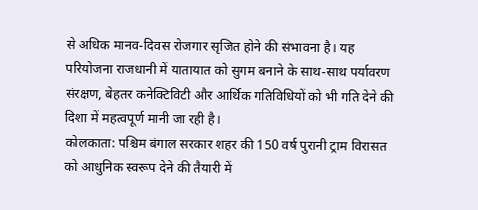से अधिक मानव-दिवस रोजगार सृजित होने की संभावना है। यह परियोजना राजधानी में यातायात को सुगम बनाने के साथ-साथ पर्यावरण संरक्षण, बेहतर कनेक्टिविटी और आर्थिक गतिविधियों को भी गति देने की दिशा में महत्वपूर्ण मानी जा रही है।
कोलकाता: पश्चिम बंगाल सरकार शहर की 150 वर्ष पुरानी ट्राम विरासत को आधुनिक स्वरूप देने की तैयारी में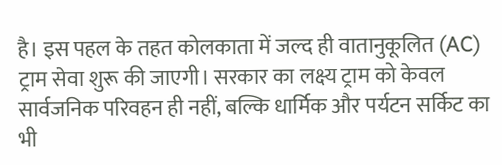है। इस पहल के तहत कोलकाता में जल्द ही वातानुकूलित (AC) ट्राम सेवा शुरू की जाएगी। सरकार का लक्ष्य ट्राम को केवल सार्वजनिक परिवहन ही नहीं, बल्कि धार्मिक और पर्यटन सर्किट का भी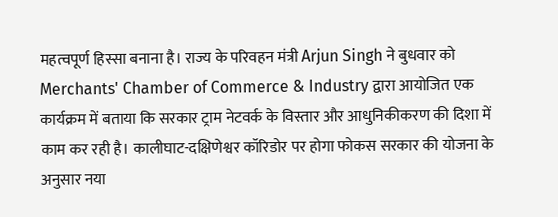महत्वपूर्ण हिस्सा बनाना है। राज्य के परिवहन मंत्री Arjun Singh ने बुधवार को Merchants' Chamber of Commerce & Industry द्वारा आयोजित एक कार्यक्रम में बताया कि सरकार ट्राम नेटवर्क के विस्तार और आधुनिकीकरण की दिशा में काम कर रही है। कालीघाट-दक्षिणेश्वर कॉरिडोर पर होगा फोकस सरकार की योजना के अनुसार नया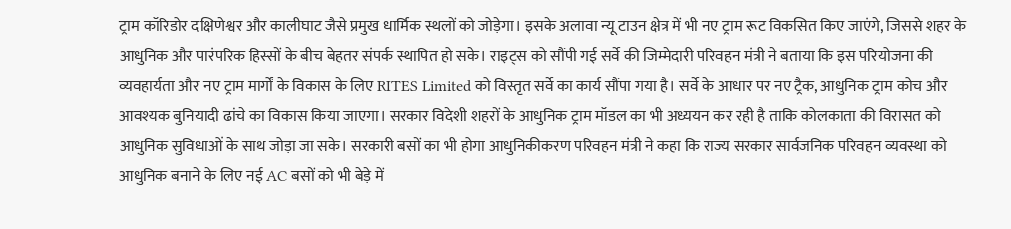ट्राम कॉरिडोर दक्षिणेश्वर और कालीघाट जैसे प्रमुख धार्मिक स्थलों को जोड़ेगा। इसके अलावा न्यू टाउन क्षेत्र में भी नए ट्राम रूट विकसित किए जाएंगे, जिससे शहर के आधुनिक और पारंपरिक हिस्सों के बीच बेहतर संपर्क स्थापित हो सके। राइट्स को सौंपी गई सर्वे की जिम्मेदारी परिवहन मंत्री ने बताया कि इस परियोजना की व्यवहार्यता और नए ट्राम मार्गों के विकास के लिए RITES Limited को विस्तृत सर्वे का कार्य सौंपा गया है। सर्वे के आधार पर नए ट्रैक, आधुनिक ट्राम कोच और आवश्यक बुनियादी ढांचे का विकास किया जाएगा। सरकार विदेशी शहरों के आधुनिक ट्राम मॉडल का भी अध्ययन कर रही है ताकि कोलकाता की विरासत को आधुनिक सुविधाओं के साथ जोड़ा जा सके। सरकारी बसों का भी होगा आधुनिकीकरण परिवहन मंत्री ने कहा कि राज्य सरकार सार्वजनिक परिवहन व्यवस्था को आधुनिक बनाने के लिए नई AC बसों को भी बेड़े में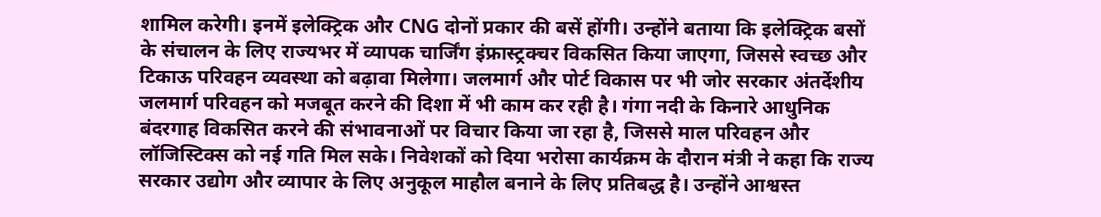शामिल करेगी। इनमें इलेक्ट्रिक और CNG दोनों प्रकार की बसें होंगी। उन्होंने बताया कि इलेक्ट्रिक बसों के संचालन के लिए राज्यभर में व्यापक चार्जिंग इंफ्रास्ट्रक्चर विकसित किया जाएगा, जिससे स्वच्छ और टिकाऊ परिवहन व्यवस्था को बढ़ावा मिलेगा। जलमार्ग और पोर्ट विकास पर भी जोर सरकार अंतर्देशीय जलमार्ग परिवहन को मजबूत करने की दिशा में भी काम कर रही है। गंगा नदी के किनारे आधुनिक बंदरगाह विकसित करने की संभावनाओं पर विचार किया जा रहा है, जिससे माल परिवहन और लॉजिस्टिक्स को नई गति मिल सके। निवेशकों को दिया भरोसा कार्यक्रम के दौरान मंत्री ने कहा कि राज्य सरकार उद्योग और व्यापार के लिए अनुकूल माहौल बनाने के लिए प्रतिबद्ध है। उन्होंने आश्वस्त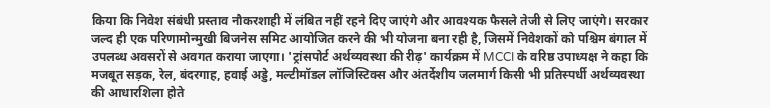किया कि निवेश संबंधी प्रस्ताव नौकरशाही में लंबित नहीं रहने दिए जाएंगे और आवश्यक फैसले तेजी से लिए जाएंगे। सरकार जल्द ही एक परिणामोन्मुखी बिजनेस समिट आयोजित करने की भी योजना बना रही है, जिसमें निवेशकों को पश्चिम बंगाल में उपलब्ध अवसरों से अवगत कराया जाएगा। 'ट्रांसपोर्ट अर्थव्यवस्था की रीढ़' कार्यक्रम में MCCI के वरिष्ठ उपाध्यक्ष ने कहा कि मजबूत सड़क, रेल, बंदरगाह, हवाई अड्डे, मल्टीमॉडल लॉजिस्टिक्स और अंतर्देशीय जलमार्ग किसी भी प्रतिस्पर्धी अर्थव्यवस्था की आधारशिला होते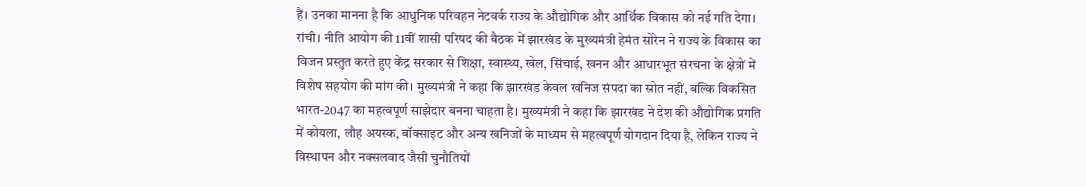हैं। उनका मानना है कि आधुनिक परिवहन नेटवर्क राज्य के औद्योगिक और आर्थिक विकास को नई गति देगा।
रांची। नीति आयोग की 11वीं शासी परिषद की बैठक में झारखंड के मुख्यमंत्री हेमंत सोरेन ने राज्य के विकास का विजन प्रस्तुत करते हुए केंद्र सरकार से शिक्षा, स्वास्थ्य, खेल, सिंचाई, खनन और आधारभूत संरचना के क्षेत्रों में विशेष सहयोग की मांग की। मुख्यमंत्री ने कहा कि झारखंड केवल खनिज संपदा का स्रोत नहीं, बल्कि विकसित भारत-2047 का महत्वपूर्ण साझेदार बनना चाहता है। मुख्यमंत्री ने कहा कि झारखंड ने देश की औद्योगिक प्रगति में कोयला, लौह अयस्क, बॉक्साइट और अन्य खनिजों के माध्यम से महत्वपूर्ण योगदान दिया है, लेकिन राज्य ने विस्थापन और नक्सलवाद जैसी चुनौतियों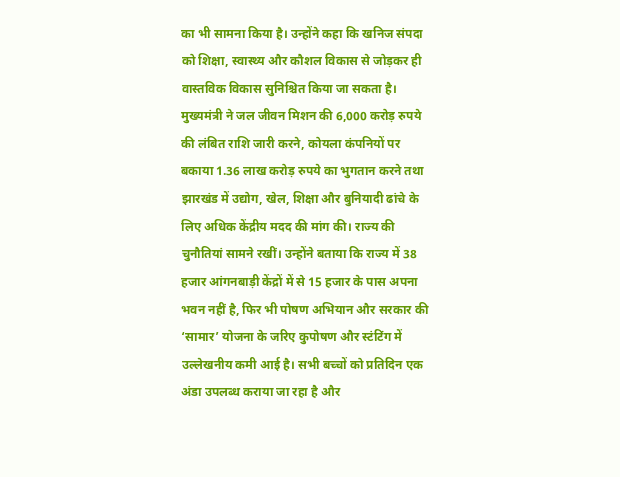का भी सामना किया है। उन्होंने कहा कि खनिज संपदा को शिक्षा, स्वास्थ्य और कौशल विकास से जोड़कर ही वास्तविक विकास सुनिश्चित किया जा सकता है। मुख्यमंत्री ने जल जीवन मिशन की 6,000 करोड़ रुपये की लंबित राशि जारी करने, कोयला कंपनियों पर बकाया 1.36 लाख करोड़ रुपये का भुगतान करने तथा झारखंड में उद्योग, खेल, शिक्षा और बुनियादी ढांचे के लिए अधिक केंद्रीय मदद की मांग की। राज्य की चुनौतियां सामने रखीं। उन्होंने बताया कि राज्य में 38 हजार आंगनबाड़ी केंद्रों में से 15 हजार के पास अपना भवन नहीं है, फिर भी पोषण अभियान और सरकार की ‘सामार’ योजना के जरिए कुपोषण और स्टंटिंग में उल्लेखनीय कमी आई है। सभी बच्चों को प्रतिदिन एक अंडा उपलब्ध कराया जा रहा है और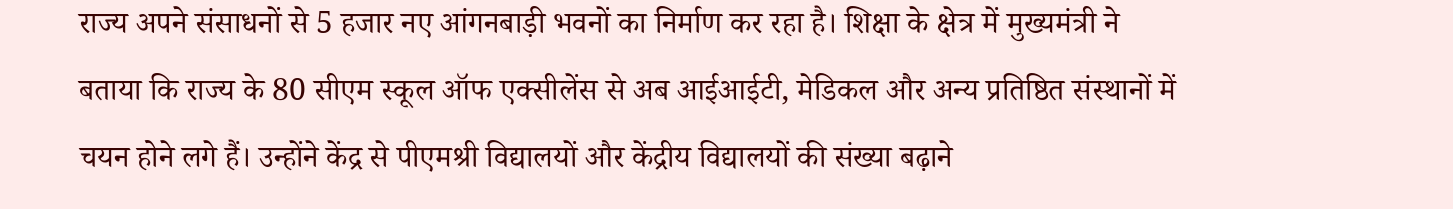राज्य अपने संसाधनों से 5 हजार नए आंगनबाड़ी भवनों का निर्माण कर रहा है। शिक्षा के क्षेत्र में मुख्यमंत्री ने बताया कि राज्य के 80 सीएम स्कूल ऑफ एक्सीलेंस से अब आईआईटी, मेडिकल और अन्य प्रतिष्ठित संस्थानों में चयन होने लगे हैं। उन्होंने केंद्र से पीएमश्री विद्यालयों और केंद्रीय विद्यालयों की संख्या बढ़ाने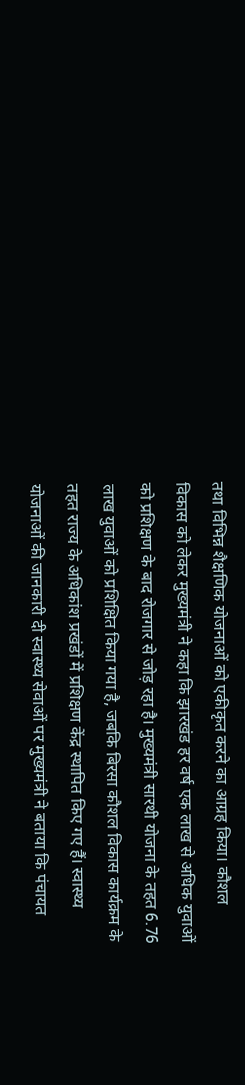तथा विभिन्न शैक्षणिक योजनाओं को एकीकृत करने का आग्रह किया। कौशल विकास को लेकर मुख्यमंत्री ने कहा कि झारखंड हर वर्ष एक लाख से अधिक युवाओं को प्रशिक्षण के बाद रोजगार से जोड़ रहा है। मुख्यमंत्री सारथी योजना के तहत 6.76 लाख युवाओं को प्रशिक्षित किया गया है, जबकि बिरसा कौशल विकास कार्यक्रम के तहत राज्य के अधिकांश प्रखंडों में प्रशिक्षण केंद्र स्थापित किए गए हैं। स्वास्थ्य योजनाओं की जानकारी दी स्वास्थ्य सेवाओं पर मुख्यमंत्री ने बताया कि पंचायत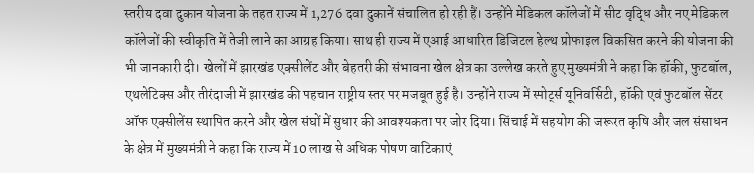स्तरीय दवा दुकान योजना के तहत राज्य में 1,276 दवा दुकानें संचालित हो रही हैं। उन्होंने मेडिकल कॉलेजों में सीट वृद्धि और नए मेडिकल कॉलेजों की स्वीकृति में तेजी लाने का आग्रह किया। साथ ही राज्य में एआई आधारित डिजिटल हेल्थ प्रोफाइल विकसित करने की योजना की भी जानकारी दी। खेलों में झारखंड एक्सीलेंट और बेहतरी की संभावना खेल क्षेत्र का उल्लेख करते हुए मुख्यमंत्री ने कहा कि हॉकी, फुटबॉल, एथलेटिक्स और तीरंदाजी में झारखंड की पहचान राष्ट्रीय स्तर पर मजबूत हुई है। उन्होंने राज्य में स्पोर्ट्स यूनिवर्सिटी, हॉकी एवं फुटबॉल सेंटर ऑफ एक्सीलेंस स्थापित करने और खेल संघों में सुधार की आवश्यकता पर जोर दिया। सिंचाई में सहयोग की जरूरत कृषि और जल संसाधन के क्षेत्र में मुख्यमंत्री ने कहा कि राज्य में 10 लाख से अधिक पोषण वाटिकाएं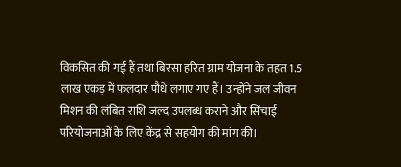विकसित की गई हैं तथा बिरसा हरित ग्राम योजना के तहत 1.5 लाख एकड़ में फलदार पौधे लगाए गए हैं। उन्होंने जल जीवन मिशन की लंबित राशि जल्द उपलब्ध कराने और सिंचाई परियोजनाओं के लिए केंद्र से सहयोग की मांग की।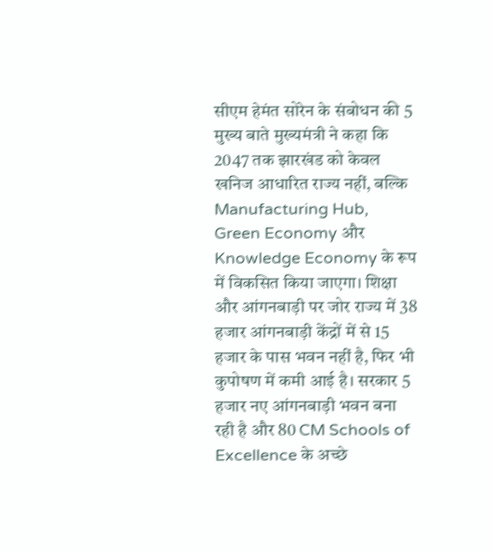सीएम हेमंत सोरेन के संबोधन की 5 मुख्य बाते मुख्यमंत्री ने कहा कि 2047 तक झारखंड को केवल खनिज आधारित राज्य नहीं, बल्कि Manufacturing Hub, Green Economy और Knowledge Economy के रूप में विकसित किया जाएगा। शिक्षा और आंगनबाड़ी पर जोर राज्य में 38 हजार आंगनबाड़ी केंद्रों में से 15 हजार के पास भवन नहीं है, फिर भी कुपोषण में कमी आई है। सरकार 5 हजार नए आंगनबाड़ी भवन बना रही है और 80 CM Schools of Excellence के अच्छे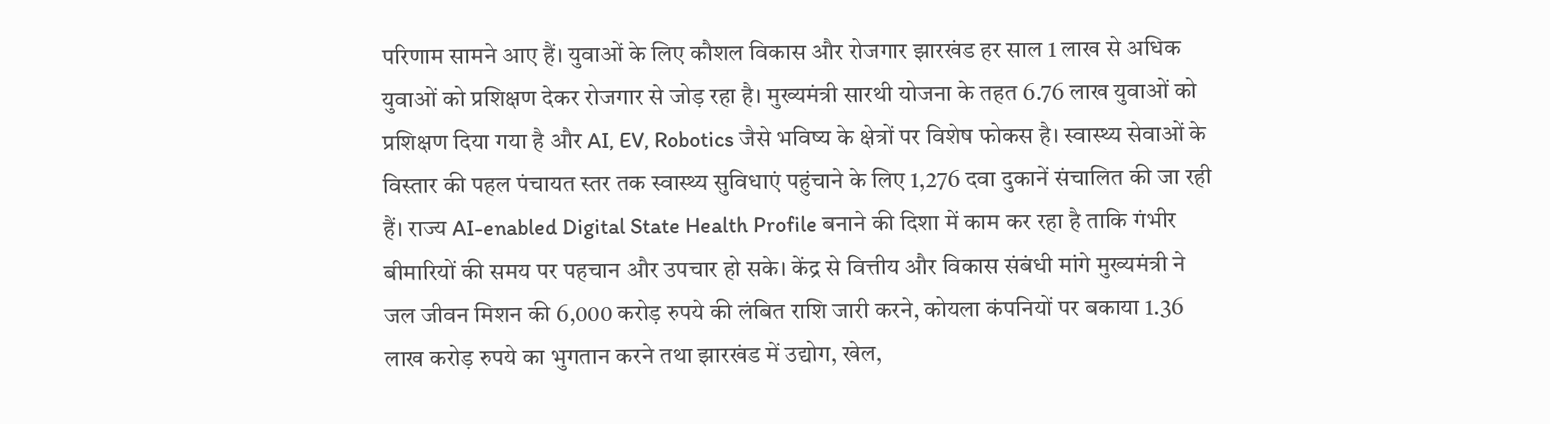परिणाम सामने आए हैं। युवाओं के लिए कौशल विकास और रोजगार झारखंड हर साल 1 लाख से अधिक युवाओं को प्रशिक्षण देकर रोजगार से जोड़ रहा है। मुख्यमंत्री सारथी योजना के तहत 6.76 लाख युवाओं को प्रशिक्षण दिया गया है और AI, EV, Robotics जैसे भविष्य के क्षेत्रों पर विशेष फोकस है। स्वास्थ्य सेवाओं के विस्तार की पहल पंचायत स्तर तक स्वास्थ्य सुविधाएं पहुंचाने के लिए 1,276 दवा दुकानें संचालित की जा रही हैं। राज्य AI-enabled Digital State Health Profile बनाने की दिशा में काम कर रहा है ताकि गंभीर बीमारियों की समय पर पहचान और उपचार हो सके। केंद्र से वित्तीय और विकास संबंधी मांगे मुख्यमंत्री ने जल जीवन मिशन की 6,000 करोड़ रुपये की लंबित राशि जारी करने, कोयला कंपनियों पर बकाया 1.36 लाख करोड़ रुपये का भुगतान करने तथा झारखंड में उद्योग, खेल,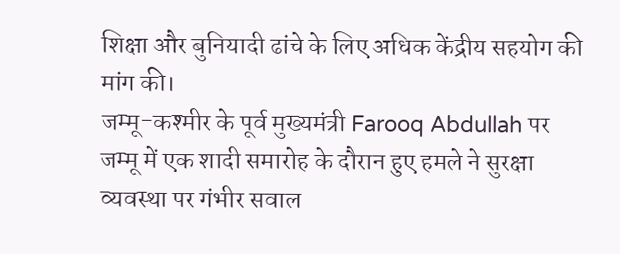शिक्षा और बुनियादी ढांचे के लिए अधिक केंद्रीय सहयोग की मांग की।
जम्मू-कश्मीर के पूर्व मुख्यमंत्री Farooq Abdullah पर जम्मू में एक शादी समारोह के दौरान हुए हमले ने सुरक्षा व्यवस्था पर गंभीर सवाल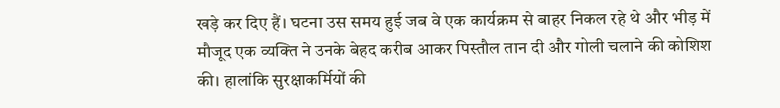खड़े कर दिए हैं। घटना उस समय हुई जब वे एक कार्यक्रम से बाहर निकल रहे थे और भीड़ में मौजूद एक व्यक्ति ने उनके बेहद करीब आकर पिस्तौल तान दी और गोली चलाने की कोशिश की। हालांकि सुरक्षाकर्मियों की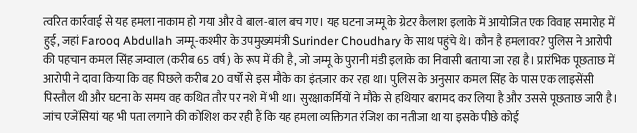त्वरित कार्रवाई से यह हमला नाकाम हो गया और वे बाल-बाल बच गए। यह घटना जम्मू के ग्रेटर कैलाश इलाके में आयोजित एक विवाह समारोह में हुई, जहां Farooq Abdullah जम्मू-कश्मीर के उपमुख्यमंत्री Surinder Choudhary के साथ पहुंचे थे। कौन है हमलावर? पुलिस ने आरोपी की पहचान कमल सिंह जम्वाल (करीब 65 वर्ष) के रूप में की है, जो जम्मू के पुरानी मंडी इलाके का निवासी बताया जा रहा है। प्रारंभिक पूछताछ में आरोपी ने दावा किया कि वह पिछले करीब 20 वर्षों से इस मौके का इंतज़ार कर रहा था। पुलिस के अनुसार कमल सिंह के पास एक लाइसेंसी पिस्तौल थी और घटना के समय वह कथित तौर पर नशे में भी था। सुरक्षाकर्मियों ने मौके से हथियार बरामद कर लिया है और उससे पूछताछ जारी है। जांच एजेंसियां यह भी पता लगाने की कोशिश कर रही हैं कि यह हमला व्यक्तिगत रंजिश का नतीजा था या इसके पीछे कोई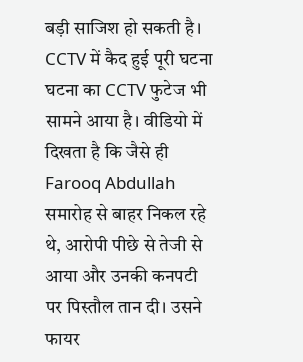बड़ी साजिश हो सकती है। CCTV में कैद हुई पूरी घटना घटना का CCTV फुटेज भी सामने आया है। वीडियो में दिखता है कि जैसे ही Farooq Abdullah समारोह से बाहर निकल रहे थे, आरोपी पीछे से तेजी से आया और उनकी कनपटी पर पिस्तौल तान दी। उसने फायर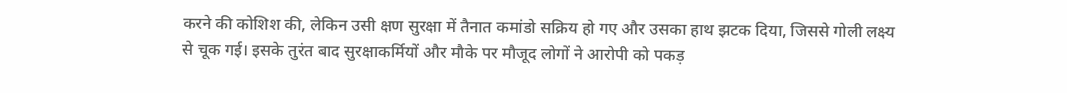करने की कोशिश की, लेकिन उसी क्षण सुरक्षा में तैनात कमांडो सक्रिय हो गए और उसका हाथ झटक दिया, जिससे गोली लक्ष्य से चूक गई। इसके तुरंत बाद सुरक्षाकर्मियों और मौके पर मौजूद लोगों ने आरोपी को पकड़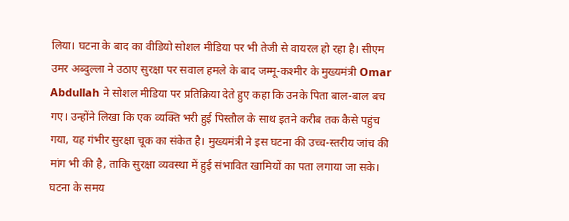लिया। घटना के बाद का वीडियो सोशल मीडिया पर भी तेजी से वायरल हो रहा है। सीएम उमर अब्दुल्ला ने उठाए सुरक्षा पर सवाल हमले के बाद जम्मू-कश्मीर के मुख्यमंत्री Omar Abdullah ने सोशल मीडिया पर प्रतिक्रिया देते हुए कहा कि उनके पिता बाल-बाल बच गए। उन्होंने लिखा कि एक व्यक्ति भरी हुई पिस्तौल के साथ इतने करीब तक कैसे पहुंच गया, यह गंभीर सुरक्षा चूक का संकेत है। मुख्यमंत्री ने इस घटना की उच्च-स्तरीय जांच की मांग भी की है, ताकि सुरक्षा व्यवस्था में हुई संभावित खामियों का पता लगाया जा सके। घटना के समय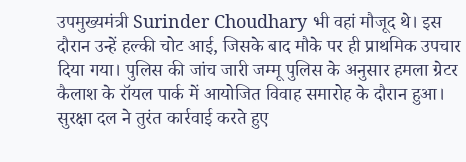उपमुख्यमंत्री Surinder Choudhary भी वहां मौजूद थे। इस दौरान उन्हें हल्की चोट आई, जिसके बाद मौके पर ही प्राथमिक उपचार दिया गया। पुलिस की जांच जारी जम्मू पुलिस के अनुसार हमला ग्रेटर कैलाश के रॉयल पार्क में आयोजित विवाह समारोह के दौरान हुआ। सुरक्षा दल ने तुरंत कार्रवाई करते हुए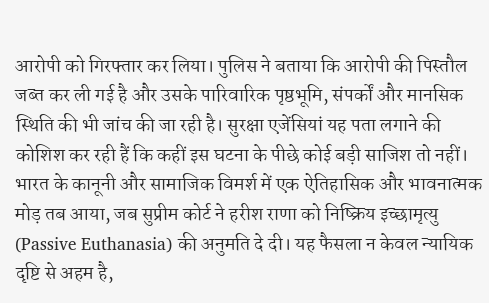आरोपी को गिरफ्तार कर लिया। पुलिस ने बताया कि आरोपी की पिस्तौल जब्त कर ली गई है और उसके पारिवारिक पृष्ठभूमि, संपर्कों और मानसिक स्थिति की भी जांच की जा रही है। सुरक्षा एजेंसियां यह पता लगाने की कोशिश कर रही हैं कि कहीं इस घटना के पीछे कोई बड़ी साजिश तो नहीं।
भारत के कानूनी और सामाजिक विमर्श में एक ऐतिहासिक और भावनात्मक मोड़ तब आया, जब सुप्रीम कोर्ट ने हरीश राणा को निष्क्रिय इच्छामृत्यु (Passive Euthanasia) की अनुमति दे दी। यह फैसला न केवल न्यायिक दृष्टि से अहम है,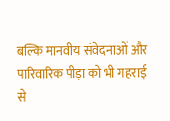बल्कि मानवीय संवेदनाओं और पारिवारिक पीड़ा को भी गहराई से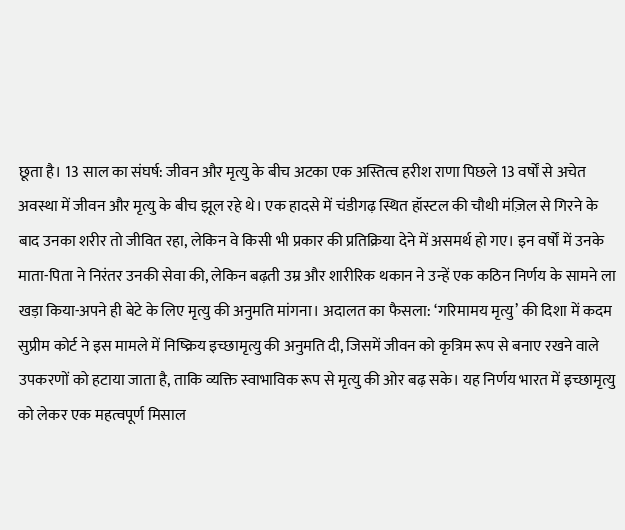छूता है। 13 साल का संघर्ष: जीवन और मृत्यु के बीच अटका एक अस्तित्व हरीश राणा पिछले 13 वर्षों से अचेत अवस्था में जीवन और मृत्यु के बीच झूल रहे थे। एक हादसे में चंडीगढ़ स्थित हॉस्टल की चौथी मंज़िल से गिरने के बाद उनका शरीर तो जीवित रहा, लेकिन वे किसी भी प्रकार की प्रतिक्रिया देने में असमर्थ हो गए। इन वर्षों में उनके माता-पिता ने निरंतर उनकी सेवा की, लेकिन बढ़ती उम्र और शारीरिक थकान ने उन्हें एक कठिन निर्णय के सामने ला खड़ा किया-अपने ही बेटे के लिए मृत्यु की अनुमति मांगना। अदालत का फैसला: ‘गरिमामय मृत्यु’ की दिशा में कदम सुप्रीम कोर्ट ने इस मामले में निष्क्रिय इच्छामृत्यु की अनुमति दी, जिसमें जीवन को कृत्रिम रूप से बनाए रखने वाले उपकरणों को हटाया जाता है, ताकि व्यक्ति स्वाभाविक रूप से मृत्यु की ओर बढ़ सके। यह निर्णय भारत में इच्छामृत्यु को लेकर एक महत्वपूर्ण मिसाल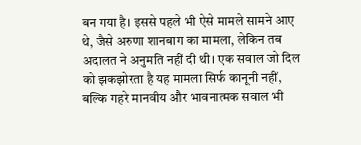बन गया है। इससे पहले भी ऐसे मामले सामने आए थे, जैसे अरुणा शानबाग का मामला, लेकिन तब अदालत ने अनुमति नहीं दी थी। एक सवाल जो दिल को झकझोरता है यह मामला सिर्फ कानूनी नहीं, बल्कि गहरे मानवीय और भावनात्मक सवाल भी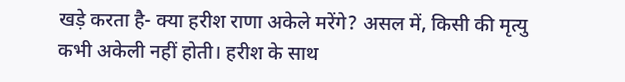खड़े करता है- क्या हरीश राणा अकेले मरेंगे? असल में, किसी की मृत्यु कभी अकेली नहीं होती। हरीश के साथ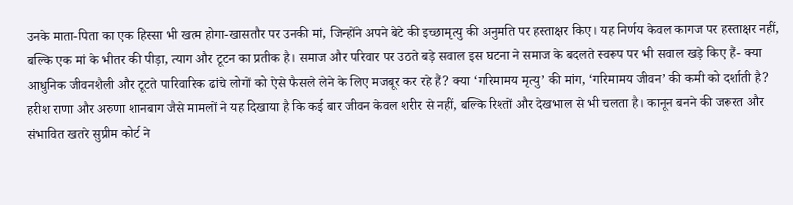उनके माता-पिता का एक हिस्सा भी खत्म होगा-खासतौर पर उनकी मां, जिन्होंने अपने बेटे की इच्छामृत्यु की अनुमति पर हस्ताक्षर किए। यह निर्णय केवल कागज पर हस्ताक्षर नहीं, बल्कि एक मां के भीतर की पीड़ा, त्याग और टूटन का प्रतीक है। समाज और परिवार पर उठते बड़े सवाल इस घटना ने समाज के बदलते स्वरूप पर भी सवाल खड़े किए हैं- क्या आधुनिक जीवनशैली और टूटते पारिवारिक ढांचे लोगों को ऐसे फैसले लेने के लिए मजबूर कर रहे हैं? क्या ‘गरिमामय मृत्यु’ की मांग, ‘गरिमामय जीवन’ की कमी को दर्शाती है? हरीश राणा और अरुणा शानबाग जैसे मामलों ने यह दिखाया है कि कई बार जीवन केवल शरीर से नहीं, बल्कि रिश्तों और देखभाल से भी चलता है। कानून बनने की जरूरत और संभावित खतरे सुप्रीम कोर्ट ने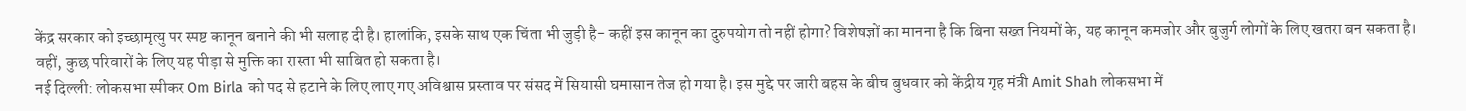केंद्र सरकार को इच्छामृत्यु पर स्पष्ट कानून बनाने की भी सलाह दी है। हालांकि, इसके साथ एक चिंता भी जुड़ी है- कहीं इस कानून का दुरुपयोग तो नहीं होगा? विशेषज्ञों का मानना है कि बिना सख्त नियमों के, यह कानून कमजोर और बुजुर्ग लोगों के लिए खतरा बन सकता है। वहीं, कुछ परिवारों के लिए यह पीड़ा से मुक्ति का रास्ता भी साबित हो सकता है।
नई दिल्ली: लोकसभा स्पीकर Om Birla को पद से हटाने के लिए लाए गए अविश्वास प्रस्ताव पर संसद में सियासी घमासान तेज हो गया है। इस मुद्दे पर जारी बहस के बीच बुधवार को केंद्रीय गृह मंत्री Amit Shah लोकसभा में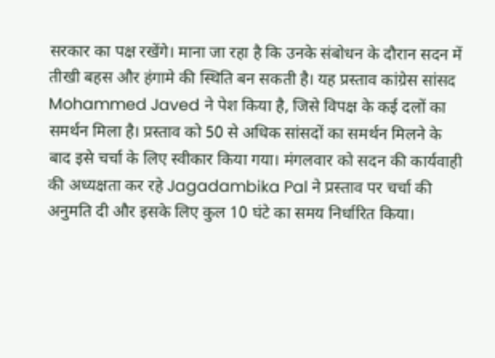सरकार का पक्ष रखेंगे। माना जा रहा है कि उनके संबोधन के दौरान सदन में तीखी बहस और हंगामे की स्थिति बन सकती है। यह प्रस्ताव कांग्रेस सांसद Mohammed Javed ने पेश किया है, जिसे विपक्ष के कई दलों का समर्थन मिला है। प्रस्ताव को 50 से अधिक सांसदों का समर्थन मिलने के बाद इसे चर्चा के लिए स्वीकार किया गया। मंगलवार को सदन की कार्यवाही की अध्यक्षता कर रहे Jagadambika Pal ने प्रस्ताव पर चर्चा की अनुमति दी और इसके लिए कुल 10 घंटे का समय निर्धारित किया।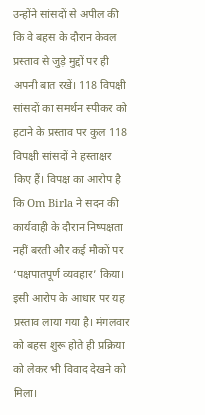उन्होंने सांसदों से अपील की कि वे बहस के दौरान केवल प्रस्ताव से जुड़े मुद्दों पर ही अपनी बात रखें। 118 विपक्षी सांसदों का समर्थन स्पीकर को हटाने के प्रस्ताव पर कुल 118 विपक्षी सांसदों ने हस्ताक्षर किए हैं। विपक्ष का आरोप है कि Om Birla ने सदन की कार्यवाही के दौरान निष्पक्षता नहीं बरती और कई मौकों पर ‘पक्षपातपूर्ण व्यवहार’ किया। इसी आरोप के आधार पर यह प्रस्ताव लाया गया है। मंगलवार को बहस शुरू होते ही प्रक्रिया को लेकर भी विवाद देखने को मिला।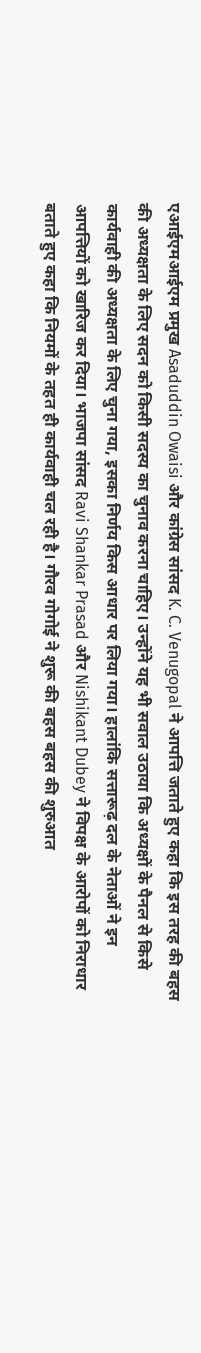एआईएमआईएम प्रमुख Asaduddin Owaisi और कांग्रेस सांसद K. C. Venugopal ने आपत्ति जताते हुए कहा कि इस तरह की बहस की अध्यक्षता के लिए सदन को किसी सदस्य का चुनाव करना चाहिए। उन्होंने यह भी सवाल उठाया कि अध्यक्षों के पैनल से किसे कार्यवाही की अध्यक्षता के लिए चुना गया, इसका निर्णय किस आधार पर लिया गया। हालांकि सत्तारूढ़ दल के नेताओं ने इन आपत्तियों को खारिज कर दिया। भाजपा सांसद Ravi Shankar Prasad और Nishikant Dubey ने विपक्ष के आरोपों को निराधार बताते हुए कहा कि नियमों के तहत ही कार्यवाही चल रही है। गौरव गोगोई ने शुरू की बहस बहस की शुरुआत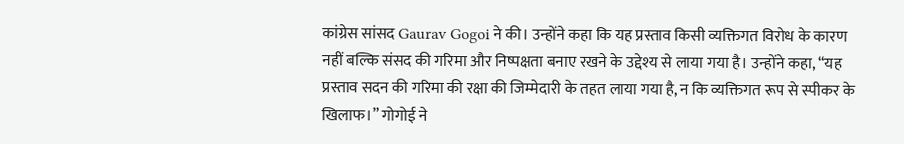कांग्रेस सांसद Gaurav Gogoi ने की। उन्होंने कहा कि यह प्रस्ताव किसी व्यक्तिगत विरोध के कारण नहीं बल्कि संसद की गरिमा और निष्पक्षता बनाए रखने के उद्देश्य से लाया गया है। उन्होंने कहा, “यह प्रस्ताव सदन की गरिमा की रक्षा की जिम्मेदारी के तहत लाया गया है, न कि व्यक्तिगत रूप से स्पीकर के खिलाफ।” गोगोई ने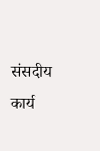संसदीय कार्य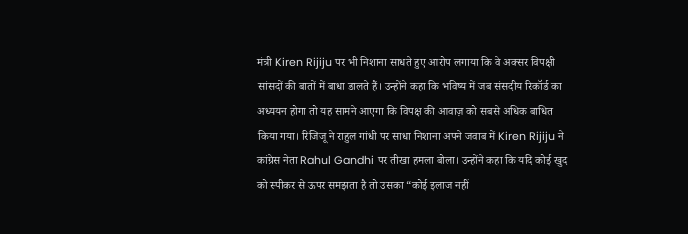मंत्री Kiren Rijiju पर भी निशाना साधते हुए आरोप लगाया कि वे अक्सर विपक्षी सांसदों की बातों में बाधा डालते हैं। उन्होंने कहा कि भविष्य में जब संसदीय रिकॉर्ड का अध्ययन होगा तो यह सामने आएगा कि विपक्ष की आवाज़ को सबसे अधिक बाधित किया गया। रिजिजू ने राहुल गांधी पर साधा निशाना अपने जवाब में Kiren Rijiju ने कांग्रेस नेता Rahul Gandhi पर तीखा हमला बोला। उन्होंने कहा कि यदि कोई खुद को स्पीकर से ऊपर समझता है तो उसका “कोई इलाज नहीं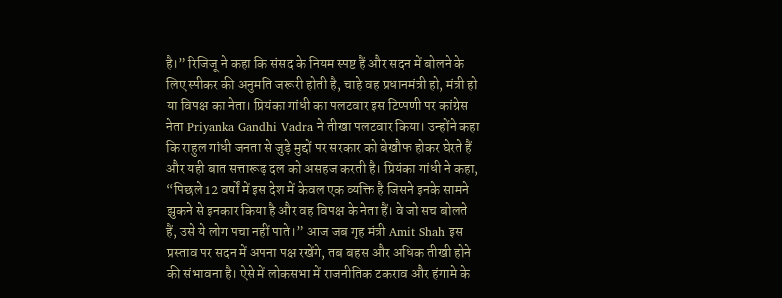है।” रिजिजू ने कहा कि संसद के नियम स्पष्ट हैं और सदन में बोलने के लिए स्पीकर की अनुमति जरूरी होती है, चाहे वह प्रधानमंत्री हो, मंत्री हो या विपक्ष का नेता। प्रियंका गांधी का पलटवार इस टिप्पणी पर कांग्रेस नेता Priyanka Gandhi Vadra ने तीखा पलटवार किया। उन्होंने कहा कि राहुल गांधी जनता से जुड़े मुद्दों पर सरकार को बेखौफ होकर घेरते हैं और यही बात सत्तारूढ़ दल को असहज करती है। प्रियंका गांधी ने कहा, “पिछले 12 वर्षों में इस देश में केवल एक व्यक्ति है जिसने इनके सामने झुकने से इनकार किया है और वह विपक्ष के नेता हैं। वे जो सच बोलते हैं, उसे ये लोग पचा नहीं पाते।” आज जब गृह मंत्री Amit Shah इस प्रस्ताव पर सदन में अपना पक्ष रखेंगे, तब बहस और अधिक तीखी होने की संभावना है। ऐसे में लोकसभा में राजनीतिक टकराव और हंगामे के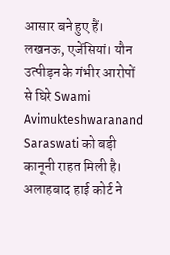आसार बने हुए हैं।
लखनऊ, एजेंसियां। यौन उत्पीड़न के गंभीर आरोपों से घिरे Swami Avimukteshwaranand Saraswati को बड़ी कानूनी राहत मिली है। अलाहबाद हाई कोर्ट ने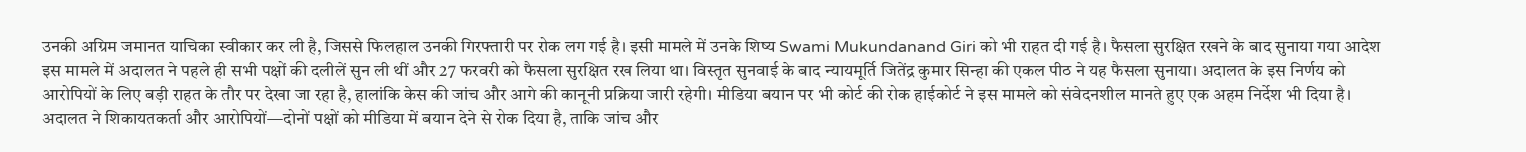उनकी अग्रिम जमानत याचिका स्वीकार कर ली है, जिससे फिलहाल उनकी गिरफ्तारी पर रोक लग गई है। इसी मामले में उनके शिष्य Swami Mukundanand Giri को भी राहत दी गई है। फैसला सुरक्षित रखने के बाद सुनाया गया आदेश इस मामले में अदालत ने पहले ही सभी पक्षों की दलीलें सुन ली थीं और 27 फरवरी को फैसला सुरक्षित रख लिया था। विस्तृत सुनवाई के बाद न्यायमूर्ति जितेंद्र कुमार सिन्हा की एकल पीठ ने यह फैसला सुनाया। अदालत के इस निर्णय को आरोपियों के लिए बड़ी राहत के तौर पर देखा जा रहा है, हालांकि केस की जांच और आगे की कानूनी प्रक्रिया जारी रहेगी। मीडिया बयान पर भी कोर्ट की रोक हाईकोर्ट ने इस मामले को संवेदनशील मानते हुए एक अहम निर्देश भी दिया है। अदालत ने शिकायतकर्ता और आरोपियों—दोनों पक्षों को मीडिया में बयान देने से रोक दिया है, ताकि जांच और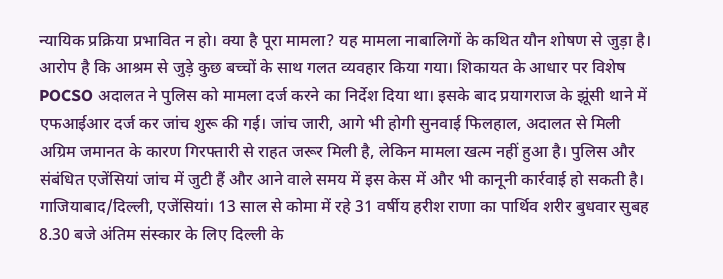न्यायिक प्रक्रिया प्रभावित न हो। क्या है पूरा मामला? यह मामला नाबालिगों के कथित यौन शोषण से जुड़ा है। आरोप है कि आश्रम से जुड़े कुछ बच्चों के साथ गलत व्यवहार किया गया। शिकायत के आधार पर विशेष POCSO अदालत ने पुलिस को मामला दर्ज करने का निर्देश दिया था। इसके बाद प्रयागराज के झूंसी थाने में एफआईआर दर्ज कर जांच शुरू की गई। जांच जारी, आगे भी होगी सुनवाई फिलहाल, अदालत से मिली अग्रिम जमानत के कारण गिरफ्तारी से राहत जरूर मिली है, लेकिन मामला खत्म नहीं हुआ है। पुलिस और संबंधित एजेंसियां जांच में जुटी हैं और आने वाले समय में इस केस में और भी कानूनी कार्रवाई हो सकती है।
गाजियाबाद/दिल्ली, एजेंसियां। 13 साल से कोमा में रहे 31 वर्षीय हरीश राणा का पार्थिव शरीर बुधवार सुबह 8.30 बजे अंतिम संस्कार के लिए दिल्ली के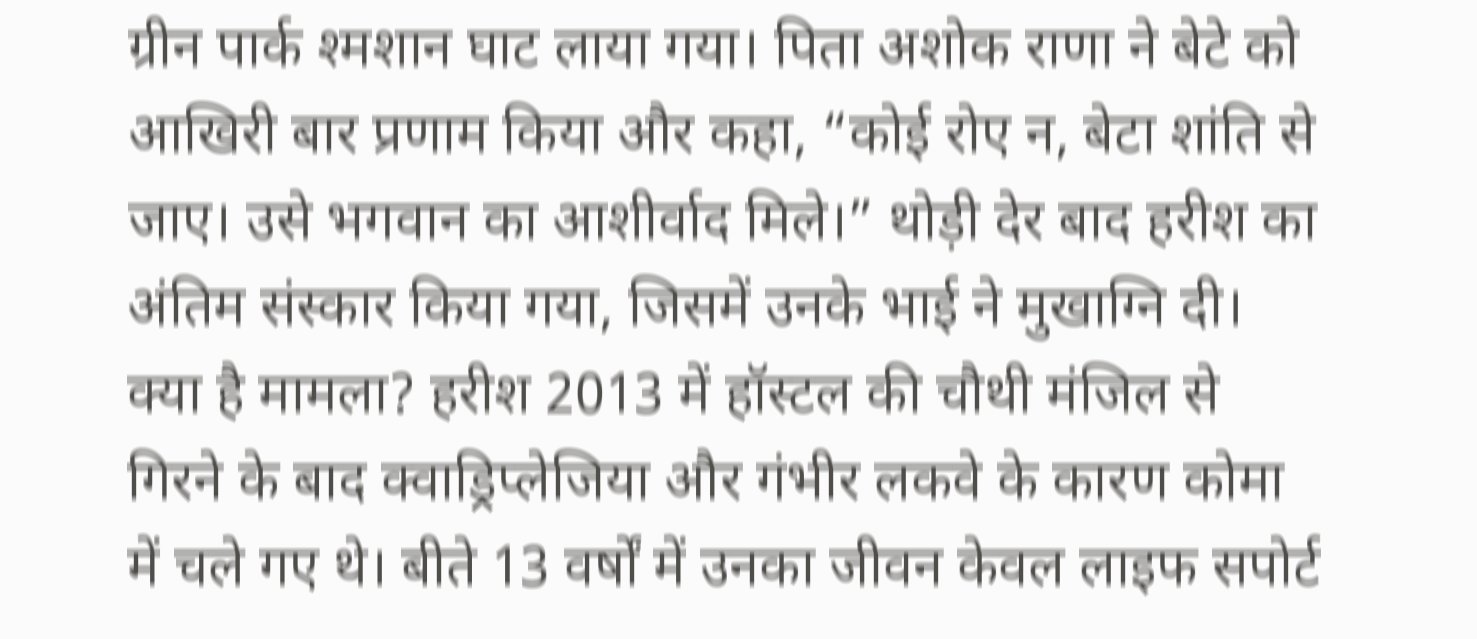ग्रीन पार्क श्मशान घाट लाया गया। पिता अशोक राणा ने बेटे को आखिरी बार प्रणाम किया और कहा, “कोई रोए न, बेटा शांति से जाए। उसे भगवान का आशीर्वाद मिले।” थोड़ी देर बाद हरीश का अंतिम संस्कार किया गया, जिसमें उनके भाई ने मुखाग्नि दी। क्या है मामला? हरीश 2013 में हॉस्टल की चौथी मंजिल से गिरने के बाद क्वाड्रिप्लेजिया और गंभीर लकवे के कारण कोमा में चले गए थे। बीते 13 वर्षों में उनका जीवन केवल लाइफ सपोर्ट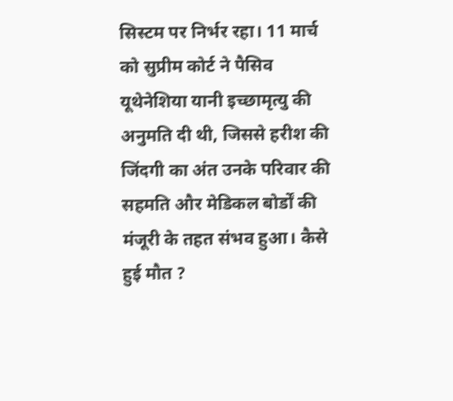सिस्टम पर निर्भर रहा। 11 मार्च को सुप्रीम कोर्ट ने पैसिव यूथेनेशिया यानी इच्छामृत्यु की अनुमति दी थी, जिससे हरीश की जिंदगी का अंत उनके परिवार की सहमति और मेडिकल बोर्डों की मंजूरी के तहत संभव हुआ। कैसे हुई मौत ?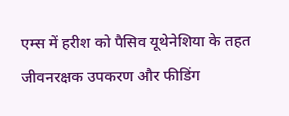एम्स में हरीश को पैसिव यूथेनेशिया के तहत जीवनरक्षक उपकरण और फीडिंग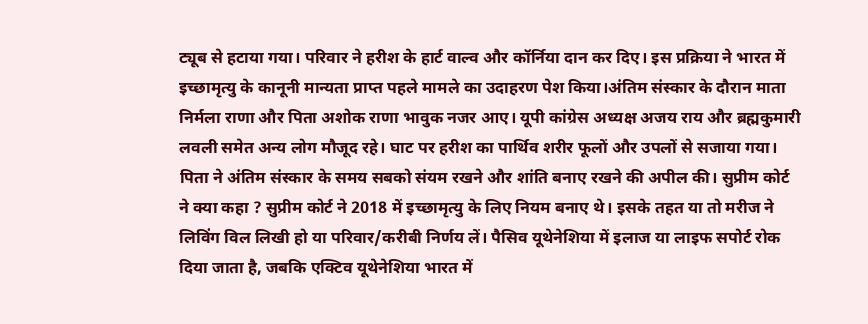ट्यूब से हटाया गया। परिवार ने हरीश के हार्ट वाल्व और कॉर्निया दान कर दिए। इस प्रक्रिया ने भारत में इच्छामृत्यु के कानूनी मान्यता प्राप्त पहले मामले का उदाहरण पेश किया।अंतिम संस्कार के दौरान माता निर्मला राणा और पिता अशोक राणा भावुक नजर आए। यूपी कांग्रेस अध्यक्ष अजय राय और ब्रह्मकुमारी लवली समेत अन्य लोग मौजूद रहे। घाट पर हरीश का पार्थिव शरीर फूलों और उपलों से सजाया गया। पिता ने अंतिम संस्कार के समय सबको संयम रखने और शांति बनाए रखने की अपील की। सुप्रीम कोर्ट ने क्या कहा ? सुप्रीम कोर्ट ने 2018 में इच्छामृत्यु के लिए नियम बनाए थे। इसके तहत या तो मरीज ने लिविंग विल लिखी हो या परिवार/करीबी निर्णय लें। पैसिव यूथेनेशिया में इलाज या लाइफ सपोर्ट रोक दिया जाता है, जबकि एक्टिव यूथेनेशिया भारत में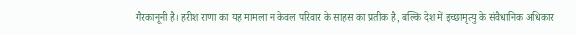गैरकानूनी है। हरीश राणा का यह मामला न केवल परिवार के साहस का प्रतीक है, बल्कि देश में इच्छामृत्यु के संवैधानिक अधिकार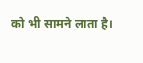को भी सामने लाता है।